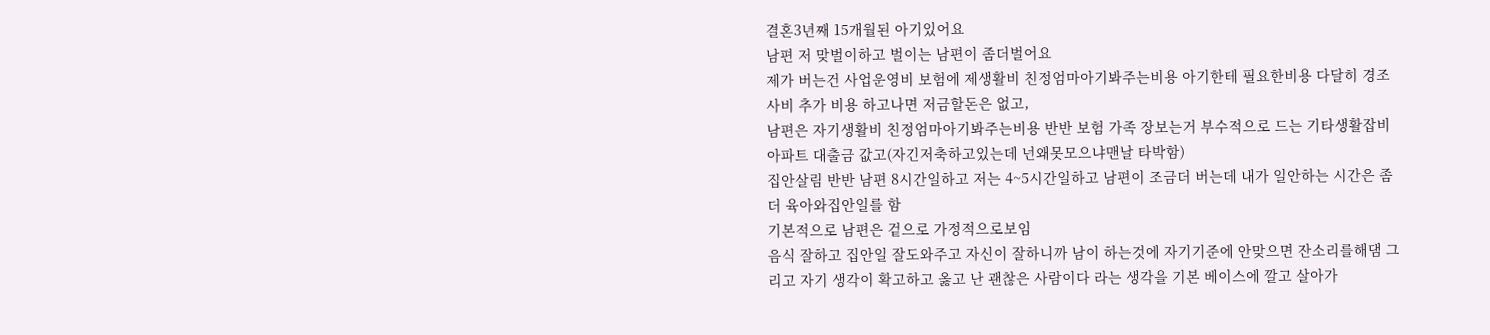결혼3년째 15개월된 아기있어요
남편 저 맞벌이하고 벌이는 남편이 좀더벌어요
제가 버는건 사업운영비 보험에 제생활비 친정엄마아기봐주는비용 아기한테 필요한비용 다달히 경조사비 추가 비용 하고나면 저금할돈은 없고,
남편은 자기생활비 친정엄마아기봐주는비용 반반 보험 가족 장보는거 부수적으로 드는 기타생활잡비 아파트 대출금 값고(자긴저축하고있는데 넌왜못모으냐맨날 타박함)
집안살림 반반 남편 8시간일하고 저는 4~5시간일하고 남편이 조금더 버는데 내가 일안하는 시간은 좀더 육아와집안일를 함
기본적으로 남편은 겉으로 가정적으로보임
음식 잘하고 집안일 잘도와주고 자신이 잘하니까 남이 하는것에 자기기준에 안맞으면 잔소리를해댐 그리고 자기 생각이 확고하고 옳고 난 괜찮은 사람이다 라는 생각을 기본 베이스에 깔고 살아가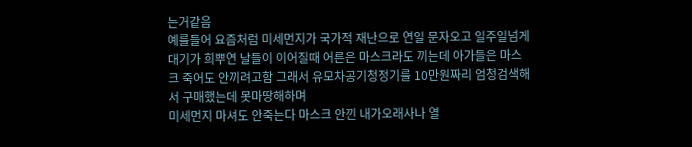는거같음
예를들어 요즘처럼 미세먼지가 국가적 재난으로 연일 문자오고 일주일넘게 대기가 희뿌연 날들이 이어질때 어른은 마스크라도 끼는데 아가들은 마스크 죽어도 안끼려고함 그래서 유모차공기청정기를 10만원짜리 엄청검색해서 구매했는데 못마땅해하며
미세먼지 마셔도 안죽는다 마스크 안낀 내가오래사나 열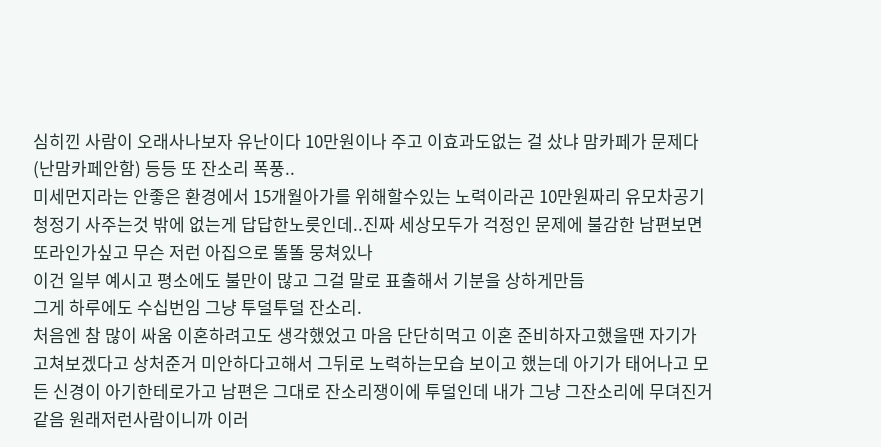심히낀 사람이 오래사나보자 유난이다 10만원이나 주고 이효과도없는 걸 샀냐 맘카페가 문제다(난맘카페안함) 등등 또 잔소리 폭풍..
미세먼지라는 안좋은 환경에서 15개월아가를 위해할수있는 노력이라곤 10만원짜리 유모차공기청정기 사주는것 밖에 없는게 답답한노릇인데..진짜 세상모두가 걱정인 문제에 불감한 남편보면 또라인가싶고 무슨 저런 아집으로 똘똘 뭉쳐있나
이건 일부 예시고 평소에도 불만이 많고 그걸 말로 표출해서 기분을 상하게만듬
그게 하루에도 수십번임 그냥 투덜투덜 잔소리.
처음엔 참 많이 싸움 이혼하려고도 생각했었고 마음 단단히먹고 이혼 준비하자고했을땐 자기가 고쳐보겠다고 상처준거 미안하다고해서 그뒤로 노력하는모습 보이고 했는데 아기가 태어나고 모든 신경이 아기한테로가고 남편은 그대로 잔소리쟁이에 투덜인데 내가 그냥 그잔소리에 무뎌진거같음 원래저런사람이니까 이러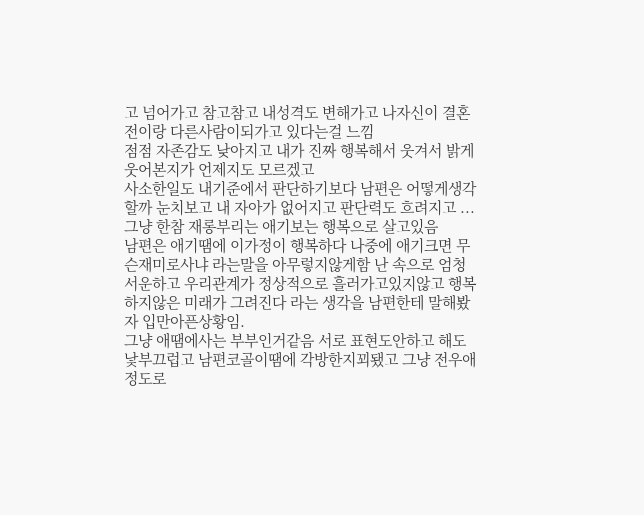고 넘어가고 참고참고 내성격도 변해가고 나자신이 결혼전이랑 다른사람이되가고 있다는걸 느낌
점점 자존감도 낮아지고 내가 진짜 행복해서 웃겨서 밝게 웃어본지가 언제지도 모르겠고
사소한일도 내기준에서 판단하기보다 남편은 어떻게생각할까 눈치보고 내 자아가 없어지고 판단력도 흐려지고 ...
그냥 한참 재롱부리는 애기보는 행복으로 살고있음
남편은 애기땜에 이가정이 행복하다 나중에 애기크면 무슨재미로사냐 라는말을 아무렇지않게함 난 속으로 엄청 서운하고 우리관계가 정상적으로 흘러가고있지않고 행복하지않은 미래가 그려진다 라는 생각을 남편한테 말해봤자 입만아픈상황임.
그냥 애땜에사는 부부인거같음 서로 표현도안하고 해도 낯부끄럽고 남편코골이땜에 각방한지꾀됐고 그냥 전우애 정도로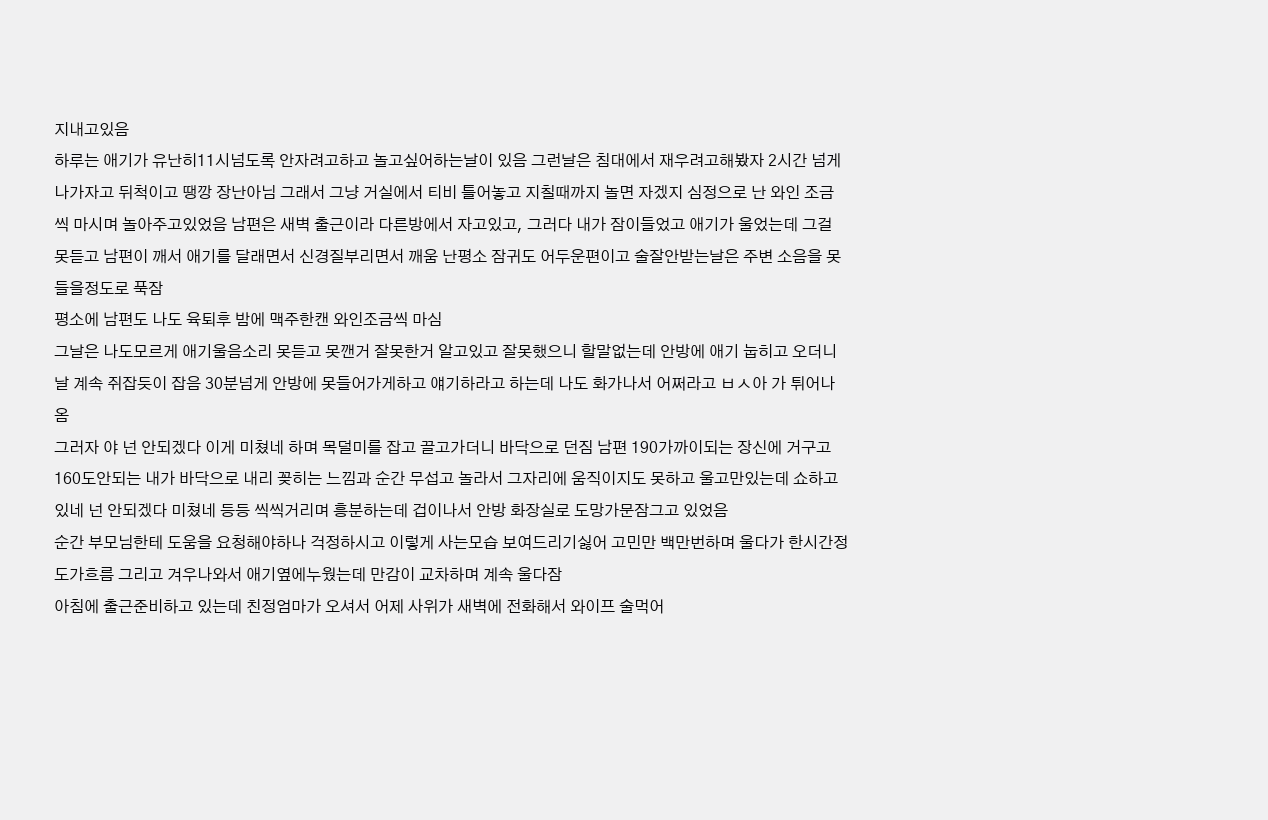지내고있음
하루는 애기가 유난히11시넘도록 안자려고하고 놀고싶어하는날이 있음 그런날은 침대에서 재우려고해봤자 2시간 넘게 나가자고 뒤척이고 땡깡 장난아님 그래서 그냥 거실에서 티비 틀어놓고 지칠때까지 놀면 자겠지 심정으로 난 와인 조금씩 마시며 놀아주고있었음 남편은 새벽 출근이라 다른방에서 자고있고, 그러다 내가 잠이들었고 애기가 울었는데 그걸 못듣고 남편이 깨서 애기를 달래면서 신경질부리면서 깨움 난평소 잠귀도 어두운편이고 술잘안받는날은 주변 소음을 못들을정도로 푹잠
평소에 남편도 나도 육퇴후 밤에 맥주한캔 와인조금씩 마심
그날은 나도모르게 애기울음소리 못듣고 못깬거 잘못한거 알고있고 잘못했으니 할말없는데 안방에 애기 눕히고 오더니 날 계속 쥐잡듯이 잡음 30분넘게 안방에 못들어가게하고 얘기하라고 하는데 나도 화가나서 어쩌라고 ㅂㅅ아 가 튀어나옴
그러자 야 넌 안되겠다 이게 미쳤네 하며 목덜미를 잡고 끌고가더니 바닥으로 던짐 남편 190가까이되는 장신에 거구고 160도안되는 내가 바닥으로 내리 꽂히는 느낌과 순간 무섭고 놀라서 그자리에 움직이지도 못하고 울고만있는데 쇼하고있네 넌 안되겠다 미쳤네 등등 씩씩거리며 흥분하는데 겁이나서 안방 화장실로 도망가문잠그고 있었음
순간 부모님한테 도움을 요청해야하나 걱정하시고 이렇게 사는모습 보여드리기싫어 고민만 백만번하며 울다가 한시간정도가흐름 그리고 겨우나와서 애기옆에누웠는데 만감이 교차하며 계속 울다잠
아침에 출근준비하고 있는데 친정엄마가 오셔서 어제 사위가 새벽에 전화해서 와이프 술먹어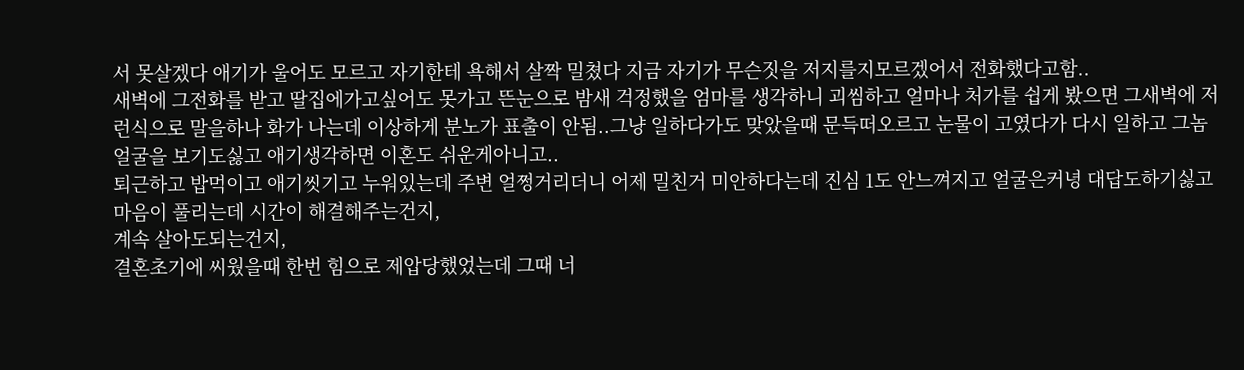서 못살겠다 애기가 울어도 모르고 자기한테 욕해서 살짝 밀쳤다 지금 자기가 무슨짓을 저지를지모르겠어서 전화했다고함..
새벽에 그전화를 받고 딸집에가고싶어도 못가고 뜬눈으로 밤새 걱정했을 엄마를 생각하니 괴씸하고 얼마나 처가를 쉽게 봤으면 그새벽에 저런식으로 말을하나 화가 나는데 이상하게 분노가 표출이 안됨..그냥 일하다가도 맞았을때 문득떠오르고 눈물이 고였다가 다시 일하고 그놈 얼굴을 보기도싫고 애기생각하면 이혼도 쉬운게아니고..
퇴근하고 밥먹이고 애기씻기고 누워있는데 주변 얼쩡거리더니 어제 밀친거 미안하다는데 진심 1도 안느껴지고 얼굴은커녕 대답도하기싫고
마음이 풀리는데 시간이 해결해주는건지,
계속 살아도되는건지,
결혼초기에 씨웠을때 한번 힘으로 제압당했었는데 그때 너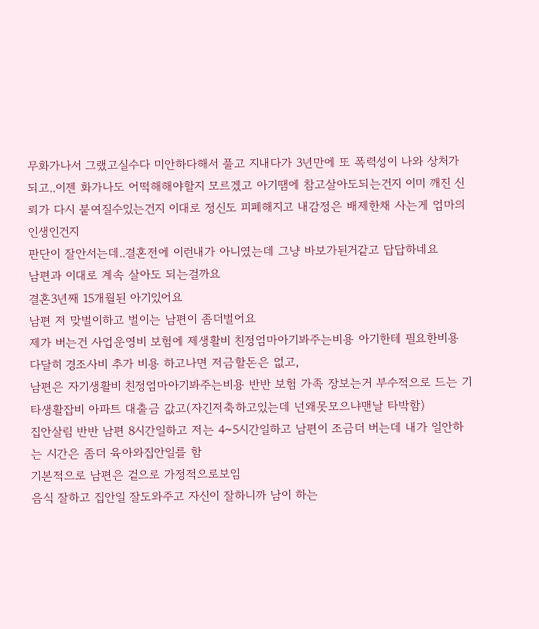무화가나서 그랬고실수다 미안하다해서 풀고 지내다가 3년만에 또 폭력성이 나와 상처가 되고..이젠 화가나도 어떡해해야할지 모르겠고 아기땜에 참고살아도되는건지 이미 깨진 신뢰가 다시 붙여질수있는건지 이대로 정신도 피폐해지고 내감정은 배제한채 사는게 엄마의 인생인건지
판단이 잘안서는데..결혼전에 이런내가 아니였는데 그냥 바보가된거같고 답답하네요
남편과 이대로 계속 살아도 되는걸까요
결혼3년째 15개월된 아기있어요
남편 저 맞벌이하고 벌이는 남편이 좀더벌어요
제가 버는건 사업운영비 보험에 제생활비 친정엄마아기봐주는비용 아기한테 필요한비용 다달히 경조사비 추가 비용 하고나면 저금할돈은 없고,
남편은 자기생활비 친정엄마아기봐주는비용 반반 보험 가족 장보는거 부수적으로 드는 기타생활잡비 아파트 대출금 값고(자긴저축하고있는데 넌왜못모으냐맨날 타박함)
집안살림 반반 남편 8시간일하고 저는 4~5시간일하고 남편이 조금더 버는데 내가 일안하는 시간은 좀더 육아와집안일를 함
기본적으로 남편은 겉으로 가정적으로보임
음식 잘하고 집안일 잘도와주고 자신이 잘하니까 남이 하는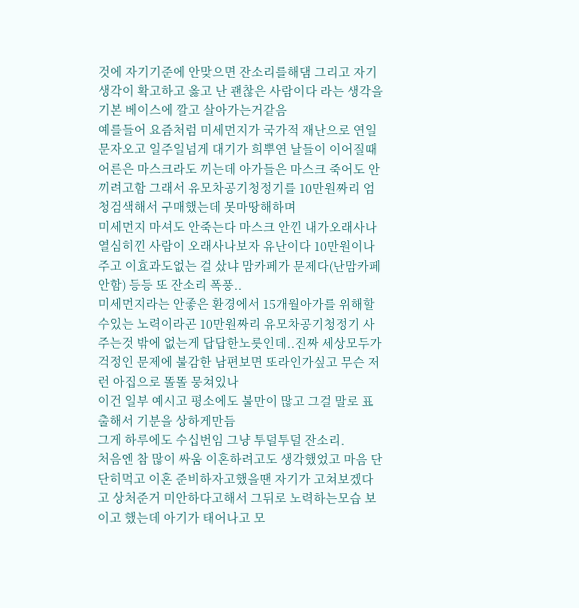것에 자기기준에 안맞으면 잔소리를해댐 그리고 자기 생각이 확고하고 옳고 난 괜찮은 사람이다 라는 생각을 기본 베이스에 깔고 살아가는거같음
예를들어 요즘처럼 미세먼지가 국가적 재난으로 연일 문자오고 일주일넘게 대기가 희뿌연 날들이 이어질때 어른은 마스크라도 끼는데 아가들은 마스크 죽어도 안끼려고함 그래서 유모차공기청정기를 10만원짜리 엄청검색해서 구매했는데 못마땅해하며
미세먼지 마셔도 안죽는다 마스크 안낀 내가오래사나 열심히낀 사람이 오래사나보자 유난이다 10만원이나 주고 이효과도없는 걸 샀냐 맘카페가 문제다(난맘카페안함) 등등 또 잔소리 폭풍..
미세먼지라는 안좋은 환경에서 15개월아가를 위해할수있는 노력이라곤 10만원짜리 유모차공기청정기 사주는것 밖에 없는게 답답한노릇인데..진짜 세상모두가 걱정인 문제에 불감한 남편보면 또라인가싶고 무슨 저런 아집으로 똘똘 뭉쳐있나
이건 일부 예시고 평소에도 불만이 많고 그걸 말로 표출해서 기분을 상하게만듬
그게 하루에도 수십번임 그냥 투덜투덜 잔소리.
처음엔 참 많이 싸움 이혼하려고도 생각했었고 마음 단단히먹고 이혼 준비하자고했을땐 자기가 고쳐보겠다고 상처준거 미안하다고해서 그뒤로 노력하는모습 보이고 했는데 아기가 태어나고 모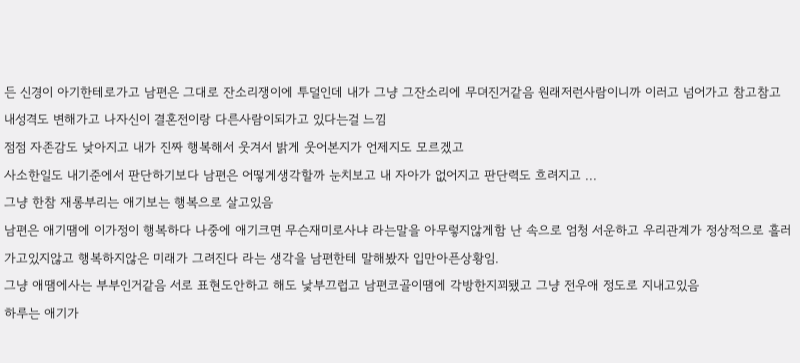든 신경이 아기한테로가고 남편은 그대로 잔소리쟁이에 투덜인데 내가 그냥 그잔소리에 무뎌진거같음 원래저런사람이니까 이러고 넘어가고 참고참고 내성격도 변해가고 나자신이 결혼전이랑 다른사람이되가고 있다는걸 느낌
점점 자존감도 낮아지고 내가 진짜 행복해서 웃겨서 밝게 웃어본지가 언제지도 모르겠고
사소한일도 내기준에서 판단하기보다 남편은 어떻게생각할까 눈치보고 내 자아가 없어지고 판단력도 흐려지고 ...
그냥 한참 재롱부리는 애기보는 행복으로 살고있음
남편은 애기땜에 이가정이 행복하다 나중에 애기크면 무슨재미로사냐 라는말을 아무렇지않게함 난 속으로 엄청 서운하고 우리관계가 정상적으로 흘러가고있지않고 행복하지않은 미래가 그려진다 라는 생각을 남편한테 말해봤자 입만아픈상황임.
그냥 애땜에사는 부부인거같음 서로 표현도안하고 해도 낯부끄럽고 남편코골이땜에 각방한지꾀됐고 그냥 전우애 정도로 지내고있음
하루는 애기가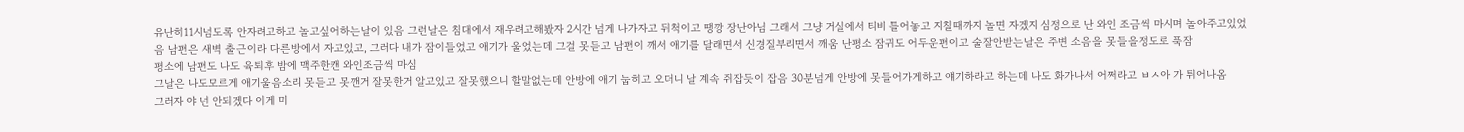유난히11시넘도록 안자려고하고 놀고싶어하는날이 있음 그런날은 침대에서 재우려고해봤자 2시간 넘게 나가자고 뒤척이고 땡깡 장난아님 그래서 그냥 거실에서 티비 틀어놓고 지칠때까지 놀면 자겠지 심정으로 난 와인 조금씩 마시며 놀아주고있었음 남편은 새벽 출근이라 다른방에서 자고있고, 그러다 내가 잠이들었고 애기가 울었는데 그걸 못듣고 남편이 깨서 애기를 달래면서 신경질부리면서 깨움 난평소 잠귀도 어두운편이고 술잘안받는날은 주변 소음을 못들을정도로 푹잠
평소에 남편도 나도 육퇴후 밤에 맥주한캔 와인조금씩 마심
그날은 나도모르게 애기울음소리 못듣고 못깬거 잘못한거 알고있고 잘못했으니 할말없는데 안방에 애기 눕히고 오더니 날 계속 쥐잡듯이 잡음 30분넘게 안방에 못들어가게하고 얘기하라고 하는데 나도 화가나서 어쩌라고 ㅂㅅ아 가 튀어나옴
그러자 야 넌 안되겠다 이게 미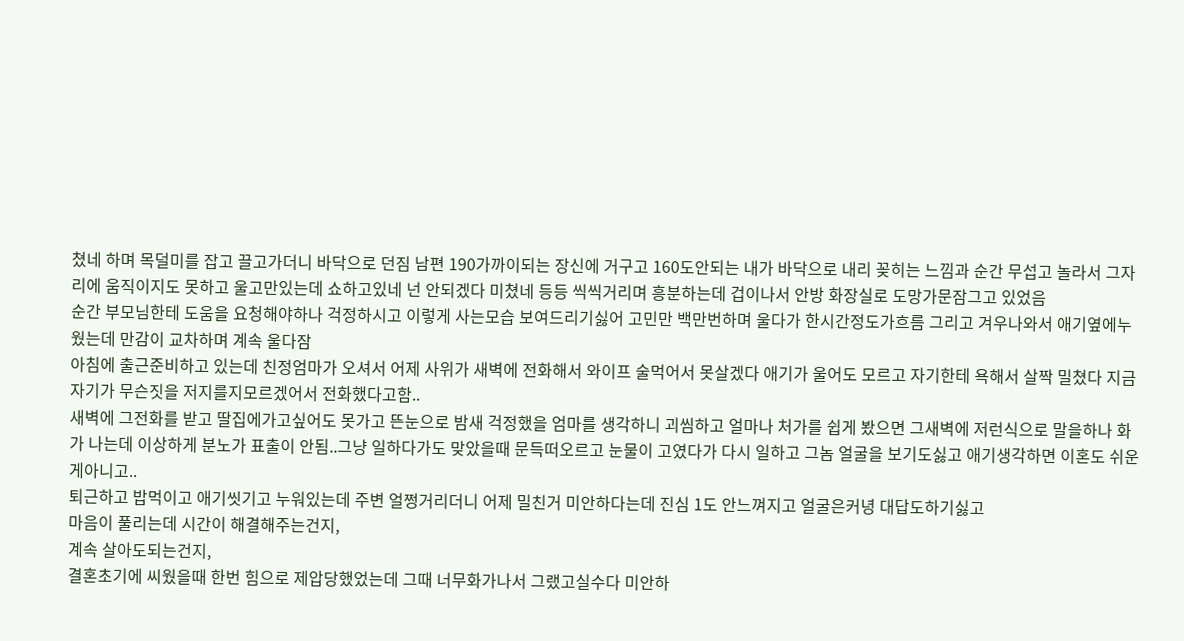쳤네 하며 목덜미를 잡고 끌고가더니 바닥으로 던짐 남편 190가까이되는 장신에 거구고 160도안되는 내가 바닥으로 내리 꽂히는 느낌과 순간 무섭고 놀라서 그자리에 움직이지도 못하고 울고만있는데 쇼하고있네 넌 안되겠다 미쳤네 등등 씩씩거리며 흥분하는데 겁이나서 안방 화장실로 도망가문잠그고 있었음
순간 부모님한테 도움을 요청해야하나 걱정하시고 이렇게 사는모습 보여드리기싫어 고민만 백만번하며 울다가 한시간정도가흐름 그리고 겨우나와서 애기옆에누웠는데 만감이 교차하며 계속 울다잠
아침에 출근준비하고 있는데 친정엄마가 오셔서 어제 사위가 새벽에 전화해서 와이프 술먹어서 못살겠다 애기가 울어도 모르고 자기한테 욕해서 살짝 밀쳤다 지금 자기가 무슨짓을 저지를지모르겠어서 전화했다고함..
새벽에 그전화를 받고 딸집에가고싶어도 못가고 뜬눈으로 밤새 걱정했을 엄마를 생각하니 괴씸하고 얼마나 처가를 쉽게 봤으면 그새벽에 저런식으로 말을하나 화가 나는데 이상하게 분노가 표출이 안됨..그냥 일하다가도 맞았을때 문득떠오르고 눈물이 고였다가 다시 일하고 그놈 얼굴을 보기도싫고 애기생각하면 이혼도 쉬운게아니고..
퇴근하고 밥먹이고 애기씻기고 누워있는데 주변 얼쩡거리더니 어제 밀친거 미안하다는데 진심 1도 안느껴지고 얼굴은커녕 대답도하기싫고
마음이 풀리는데 시간이 해결해주는건지,
계속 살아도되는건지,
결혼초기에 씨웠을때 한번 힘으로 제압당했었는데 그때 너무화가나서 그랬고실수다 미안하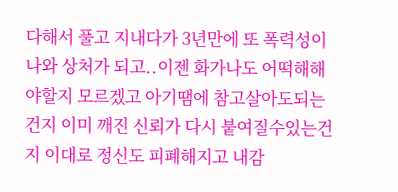다해서 풀고 지내다가 3년만에 또 폭력성이 나와 상처가 되고..이젠 화가나도 어떡해해야할지 모르겠고 아기땜에 참고살아도되는건지 이미 깨진 신뢰가 다시 붙여질수있는건지 이대로 정신도 피폐해지고 내감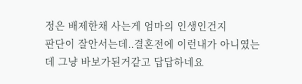정은 배제한채 사는게 엄마의 인생인건지
판단이 잘안서는데..결혼전에 이런내가 아니였는데 그냥 바보가된거같고 답답하네요